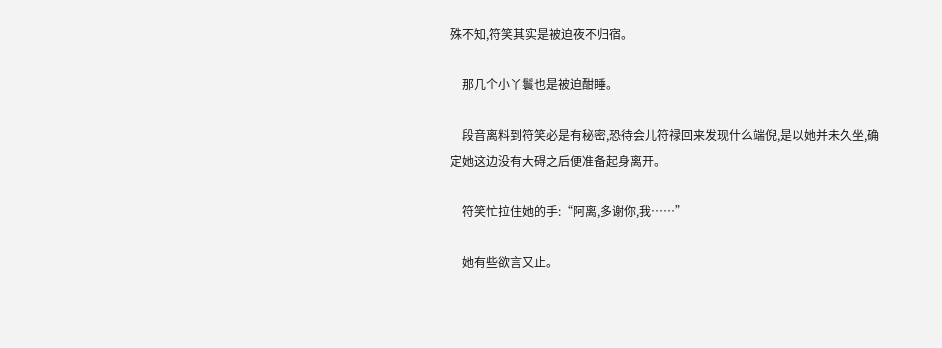殊不知,符笑其实是被迫夜不归宿。

    那几个小丫鬟也是被迫酣睡。

    段音离料到符笑必是有秘密,恐待会儿符禄回来发现什么端倪,是以她并未久坐,确定她这边没有大碍之后便准备起身离开。

    符笑忙拉住她的手:“阿离,多谢你,我……”

    她有些欲言又止。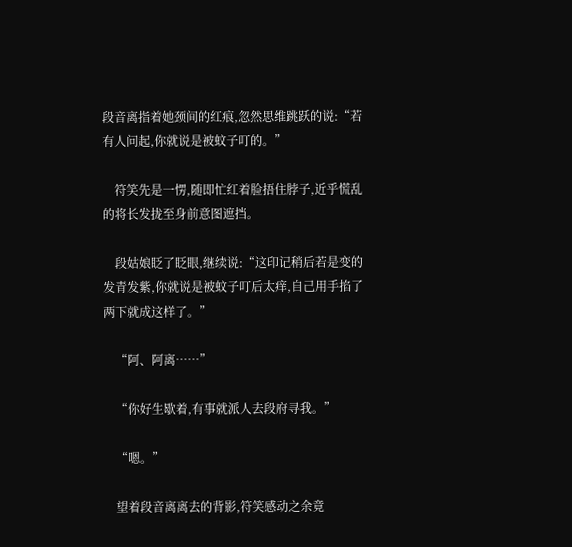段音离指着她颈间的红痕,忽然思维跳跃的说:“若有人问起,你就说是被蚊子叮的。”

    符笑先是一愣,随即忙红着脸捂住脖子,近乎慌乱的将长发拢至身前意图遮挡。

    段姑娘眨了眨眼,继续说:“这印记稍后若是变的发青发紫,你就说是被蚊子叮后太痒,自己用手掐了两下就成这样了。”

    “阿、阿离……”

    “你好生歇着,有事就派人去段府寻我。”

    “嗯。”

    望着段音离离去的背影,符笑感动之余竟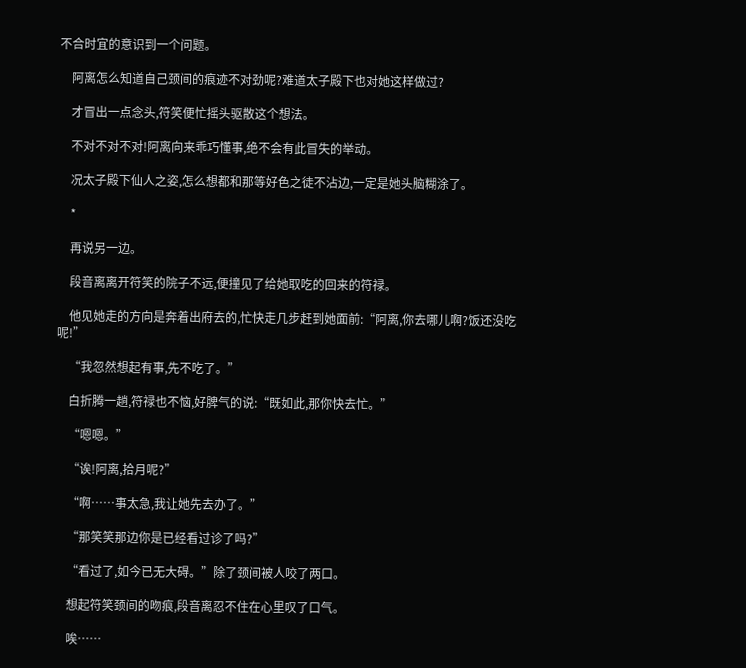不合时宜的意识到一个问题。

    阿离怎么知道自己颈间的痕迹不对劲呢?难道太子殿下也对她这样做过?

    才冒出一点念头,符笑便忙摇头驱散这个想法。

    不对不对不对!阿离向来乖巧懂事,绝不会有此冒失的举动。

    况太子殿下仙人之姿,怎么想都和那等好色之徒不沾边,一定是她头脑糊涂了。

    *

    再说另一边。

    段音离离开符笑的院子不远,便撞见了给她取吃的回来的符禄。

    他见她走的方向是奔着出府去的,忙快走几步赶到她面前:“阿离,你去哪儿啊?饭还没吃呢!”

    “我忽然想起有事,先不吃了。”

    白折腾一趟,符禄也不恼,好脾气的说:“既如此,那你快去忙。”

    “嗯嗯。”

    “诶!阿离,拾月呢?”

    “啊……事太急,我让她先去办了。”

    “那笑笑那边你是已经看过诊了吗?”

    “看过了,如今已无大碍。”除了颈间被人咬了两口。

    想起符笑颈间的吻痕,段音离忍不住在心里叹了口气。

    唉……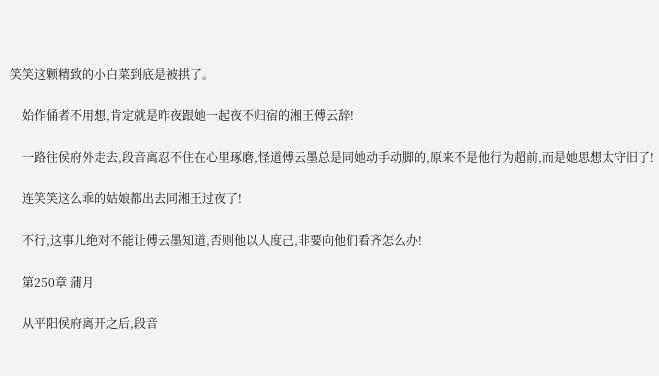笑笑这颗精致的小白菜到底是被拱了。

    始作俑者不用想,肯定就是昨夜跟她一起夜不归宿的湘王傅云辞!

    一路往侯府外走去,段音离忍不住在心里琢磨,怪道傅云墨总是同她动手动脚的,原来不是他行为超前,而是她思想太守旧了!

    连笑笑这么乖的姑娘都出去同湘王过夜了!

    不行,这事儿绝对不能让傅云墨知道,否则他以人度己,非要向他们看齐怎么办!

    第250章 蒲月

    从平阳侯府离开之后,段音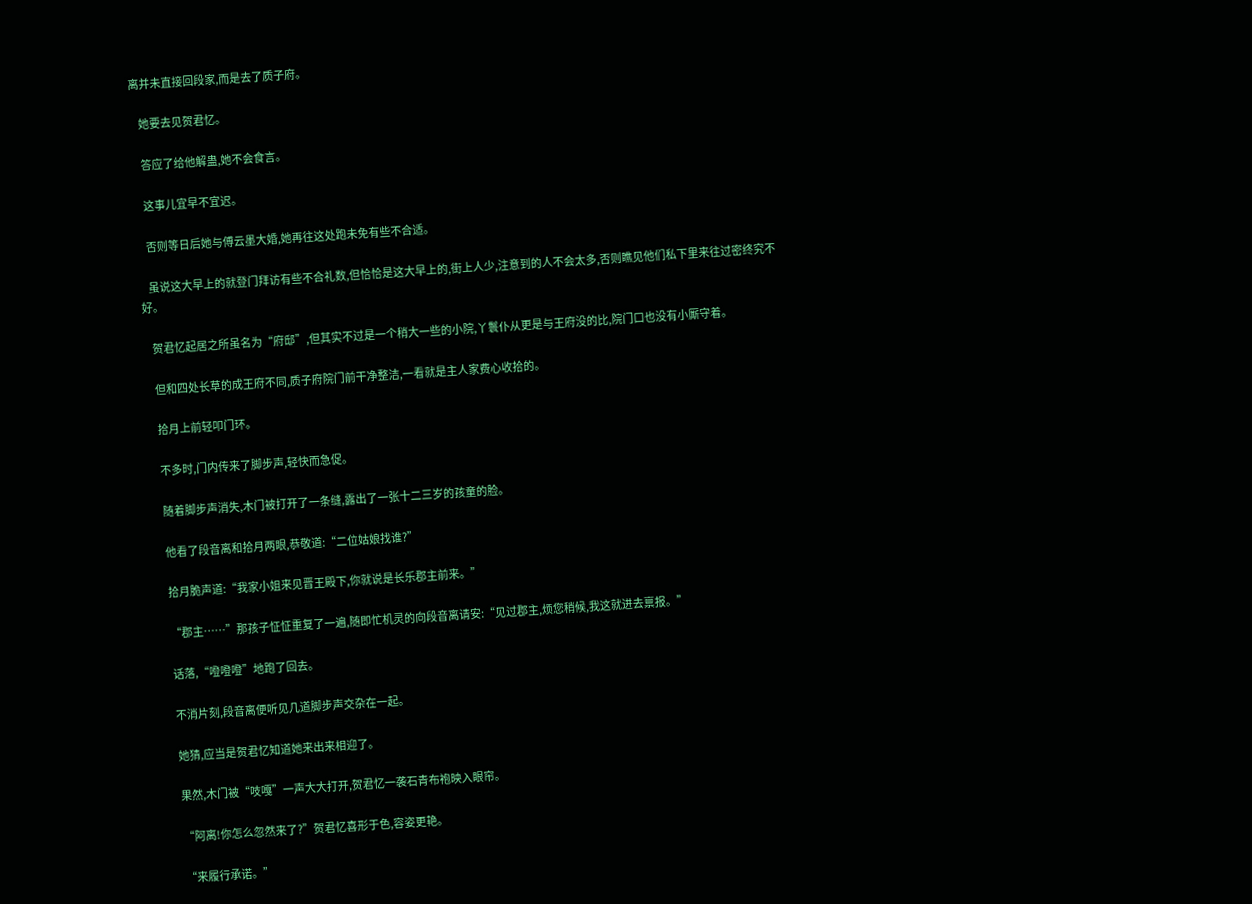离并未直接回段家,而是去了质子府。

    她要去见贺君忆。

    答应了给他解蛊,她不会食言。

    这事儿宜早不宜迟。

    否则等日后她与傅云墨大婚,她再往这处跑未免有些不合适。

    虽说这大早上的就登门拜访有些不合礼数,但恰恰是这大早上的,街上人少,注意到的人不会太多,否则瞧见他们私下里来往过密终究不好。

    贺君忆起居之所虽名为“府邸”,但其实不过是一个稍大一些的小院,丫鬟仆从更是与王府没的比,院门口也没有小厮守着。

    但和四处长草的成王府不同,质子府院门前干净整洁,一看就是主人家费心收拾的。

    拾月上前轻叩门环。

    不多时,门内传来了脚步声,轻快而急促。

    随着脚步声消失,木门被打开了一条缝,露出了一张十二三岁的孩童的脸。

    他看了段音离和拾月两眼,恭敬道:“二位姑娘找谁?”

    拾月脆声道:“我家小姐来见晋王殿下,你就说是长乐郡主前来。”

    “郡主……”那孩子怔怔重复了一遍,随即忙机灵的向段音离请安:“见过郡主,烦您稍候,我这就进去禀报。”

    话落,“噔噔噔”地跑了回去。

    不消片刻,段音离便听见几道脚步声交杂在一起。

    她猜,应当是贺君忆知道她来出来相迎了。

    果然,木门被“吱嘎”一声大大打开,贺君忆一袭石青布袍映入眼帘。

    “阿离!你怎么忽然来了?”贺君忆喜形于色,容姿更艳。

    “来履行承诺。”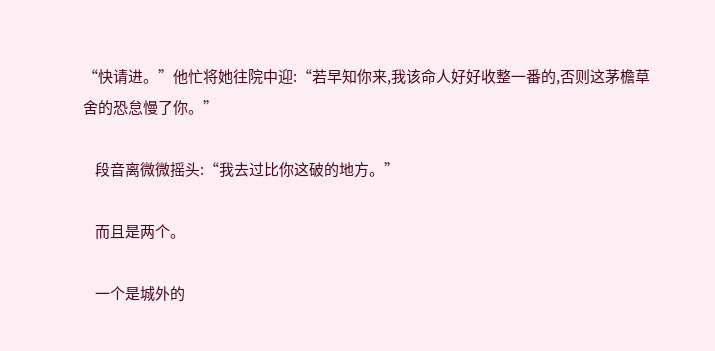“快请进。”他忙将她往院中迎:“若早知你来,我该命人好好收整一番的,否则这茅檐草舍的恐怠慢了你。”

    段音离微微摇头:“我去过比你这破的地方。”

    而且是两个。

    一个是城外的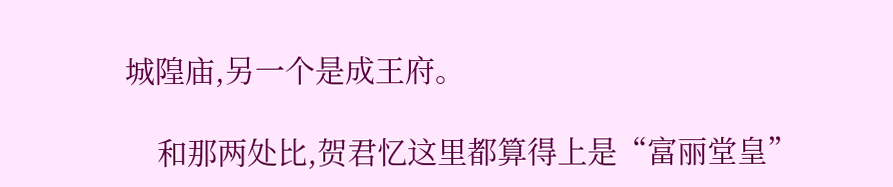城隍庙,另一个是成王府。

    和那两处比,贺君忆这里都算得上是“富丽堂皇”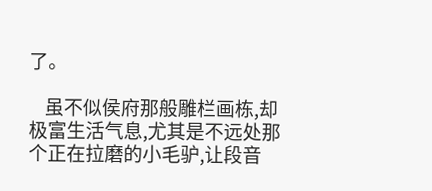了。

    虽不似侯府那般雕栏画栋,却极富生活气息,尤其是不远处那个正在拉磨的小毛驴,让段音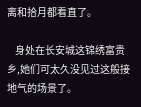离和拾月都看直了。

    身处在长安城这锦绣富贵乡,她们可太久没见过这般接地气的场景了。